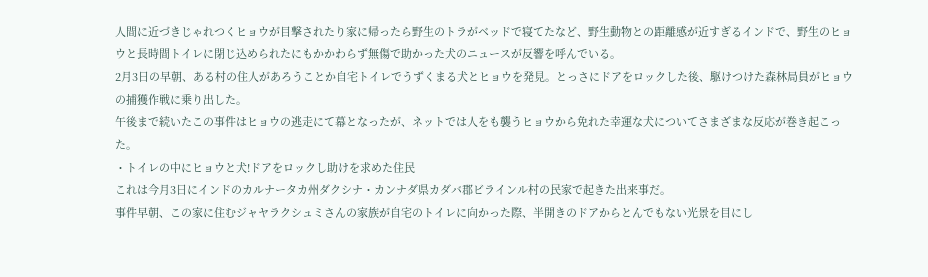人間に近づきじゃれつくヒョウが目撃されたり家に帰ったら野生のトラがベッドで寝てたなど、野生動物との距離感が近すぎるインドで、野生のヒョウと長時間トイレに閉じ込められたにもかかわらず無傷で助かった犬のニュースが反響を呼んでいる。
2月3日の早朝、ある村の住人があろうことか自宅トイレでうずくまる犬とヒョウを発見。とっさにドアをロックした後、駆けつけた森林局員がヒョウの捕獲作戦に乗り出した。
午後まで続いたこの事件はヒョウの逃走にて幕となったが、ネットでは人をも襲うヒョウから免れた幸運な犬についてさまざまな反応が巻き起こった。
・トイレの中にヒョウと犬!ドアをロックし助けを求めた住民
これは今月3日にインドのカルナータカ州ダクシナ・カンナダ県カダバ郡ビラインル村の民家で起きた出来事だ。
事件早朝、この家に住むジャヤラクシュミさんの家族が自宅のトイレに向かった際、半開きのドアからとんでもない光景を目にし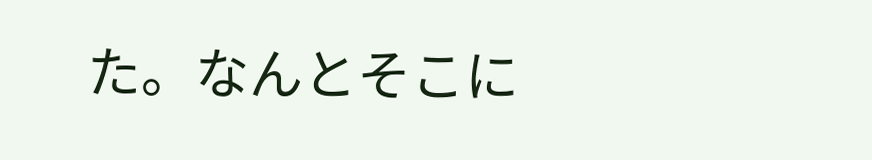た。なんとそこに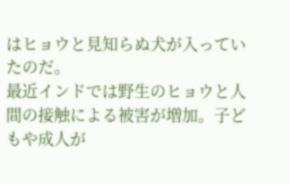はヒョウと見知らぬ犬が入っていたのだ。
最近インドでは野生のヒョウと人間の接触による被害が増加。子どもや成人が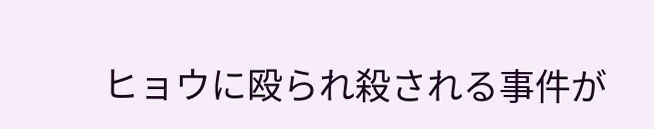ヒョウに殴られ殺される事件が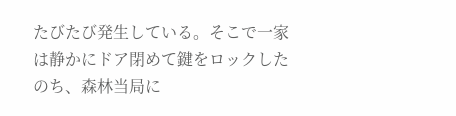たびたび発生している。そこで一家は静かにドア閉めて鍵をロックしたのち、森林当局に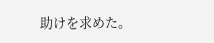助けを求めた。